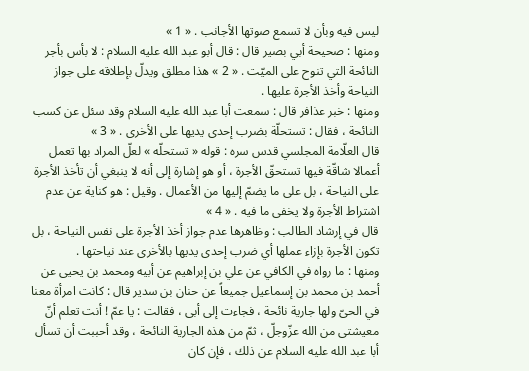ليس فيه وبأن لا تسمع صوتها الأجانب . « 1 »
ومنها : صحيحة أبي بصير قال : قال أبو عبد الله عليه السلام : لا بأس بأجر النائحة التي تنوح على الميّت . « 2 » هذا مطلق ويدلّ بإطلاقه على جواز النياحة وأخذ الأجرة عليها .
ومنها : خبر عذافر قال : سمعت أبا عبد الله عليه السلام وقد سئل عن كسب النائحة ، فقال : تستحلّة بضرب إحدى يديها على الأخرى . « 3 »
قال العلّامة المجلسي قدس سره : قوله « تستحلّه » لعلّ المراد بها تعمل أعمالا شاقّة فيها تستحقّ الأجرة ، أو هو إشارة إلى أنه لا ينبغي أن تأخذ الأجرة على النياحة ، بل على ما يضمّ إليها من الأعمال . وقيل : هو كناية عن عدم اشتراط الأجرة ولا يخفى ما فيه . « 4 »
قال في إرشاد الطالب : وظاهرها عدم جواز أخذ الأجرة على نفس النياحة ، بل تكون الأجرة بإزاء عملها أي ضرب إحدى يديها بالأخرى عند نياحتها .
ومنها : ما رواه في الكافي عن علي بن إبراهيم عن أبيه ومحمد بن يحيى عن أحمد بن محمد بن إسماعيل جميعاً عن حنان بن سدير قال : كانت امرأة معنا في الحىّ ولها جارية نائحة ، فجاءت إلى أبى ، فقالت : يا عمّ ! أنت تعلم أنّ معيشتى من الله عزّوجلّ ، ثمّ من هذه الجارية النائحة ، وقد أحببت أن تسأل أبا عبد الله عليه السلام عن ذلك ، فإن كان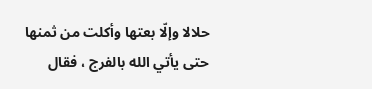حلالا وإلّا بعتها وأكلت من ثمنها حتى يأتي الله بالفرج ، فقال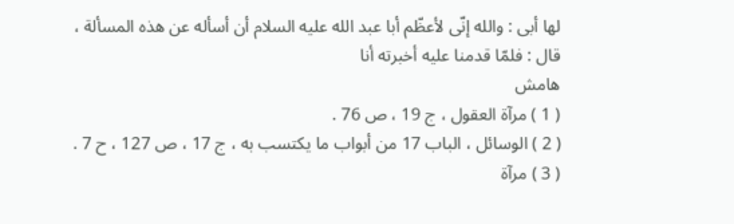لها أبى : والله إنّى لأعظّم أبا عبد الله عليه السلام أن أسأله عن هذه المسألة ، قال : فلمّا قدمنا عليه أخبرته أنا
هامش
( 1 ) مرآة العقول ، ج 19 ، ص 76 .
( 2 ) الوسائل ، الباب 17 من أبواب ما يكتسب به ، ج 17 ، ص 127 ، ح 7 .
( 3 ) مرآة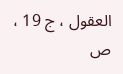العقول ، ج 19 ، ص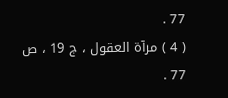77 .
( 4 ) مرآة العقول ، ج 19 ، ص 77 .